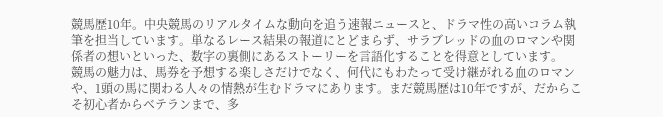競馬歴10年。中央競馬のリアルタイムな動向を追う速報ニュースと、ドラマ性の高いコラム執筆を担当しています。単なるレース結果の報道にとどまらず、サラブレッドの血のロマンや関係者の想いといった、数字の裏側にあるストーリーを言語化することを得意としています。
競馬の魅力は、馬券を予想する楽しさだけでなく、何代にもわたって受け継がれる血のロマンや、1頭の馬に関わる人々の情熱が生むドラマにあります。まだ競馬歴は10年ですが、だからこそ初心者からベテランまで、多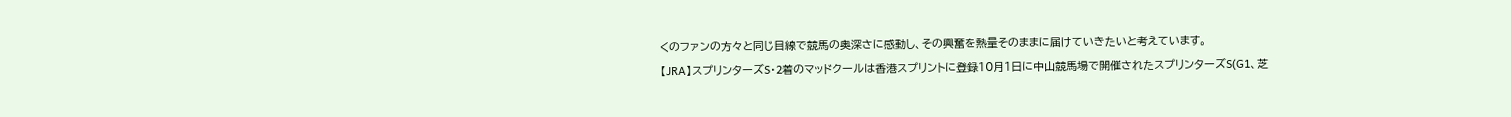くのファンの方々と同じ目線で競馬の奥深さに感動し、その興奮を熱量そのままに届けていきたいと考えています。
【JRA】スプリンターズS・2着のマッドクールは香港スプリントに登録10月1日に中山競馬場で開催されたスプリンターズS(G1、芝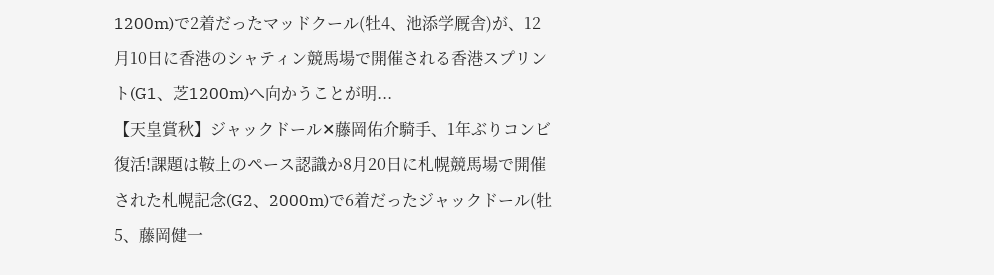1200m)で2着だったマッドクール(牡4、池添学厩舎)が、12月10日に香港のシャティン競馬場で開催される香港スプリント(G1、芝1200m)へ向かうことが明...
【天皇賞秋】ジャックドール✕藤岡佑介騎手、1年ぶりコンビ復活!課題は鞍上のペース認識か8月20日に札幌競馬場で開催された札幌記念(G2、2000m)で6着だったジャックドール(牡5、藤岡健一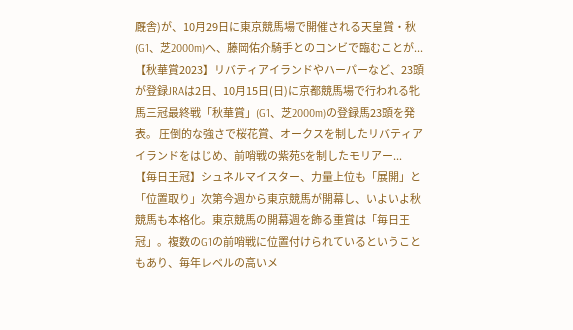厩舎)が、10月29日に東京競馬場で開催される天皇賞・秋(G1、芝2000m)へ、藤岡佑介騎手とのコンビで臨むことが...
【秋華賞2023】リバティアイランドやハーパーなど、23頭が登録JRAは2日、10月15日(日)に京都競馬場で行われる牝馬三冠最終戦「秋華賞」(G1、芝2000m)の登録馬23頭を発表。 圧倒的な強さで桜花賞、オークスを制したリバティアイランドをはじめ、前哨戦の紫苑Sを制したモリアー...
【毎日王冠】シュネルマイスター、力量上位も「展開」と「位置取り」次第今週から東京競馬が開幕し、いよいよ秋競馬も本格化。東京競馬の開幕週を飾る重賞は「毎日王冠」。複数のG1の前哨戦に位置付けられているということもあり、毎年レベルの高いメ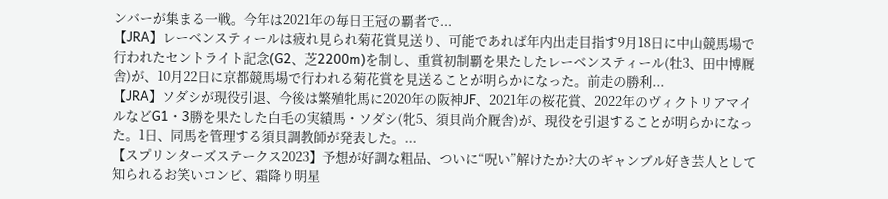ンバーが集まる一戦。今年は2021年の毎日王冠の覇者で...
【JRA】レーベンスティールは疲れ見られ菊花賞見送り、可能であれば年内出走目指す9月18日に中山競馬場で行われたセントライト記念(G2、芝2200m)を制し、重賞初制覇を果たしたレーベンスティール(牡3、田中博厩舎)が、10月22日に京都競馬場で行われる菊花賞を見送ることが明らかになった。前走の勝利...
【JRA】ソダシが現役引退、今後は繁殖牝馬に2020年の阪神JF、2021年の桜花賞、2022年のヴィクトリアマイルなどG1・3勝を果たした白毛の実績馬・ソダシ(牝5、須貝尚介厩舎)が、現役を引退することが明らかになった。1日、同馬を管理する須貝調教師が発表した。...
【スプリンターズステークス2023】予想が好調な粗品、ついに“呪い”解けたか?大のギャンブル好き芸人として知られるお笑いコンビ、霜降り明星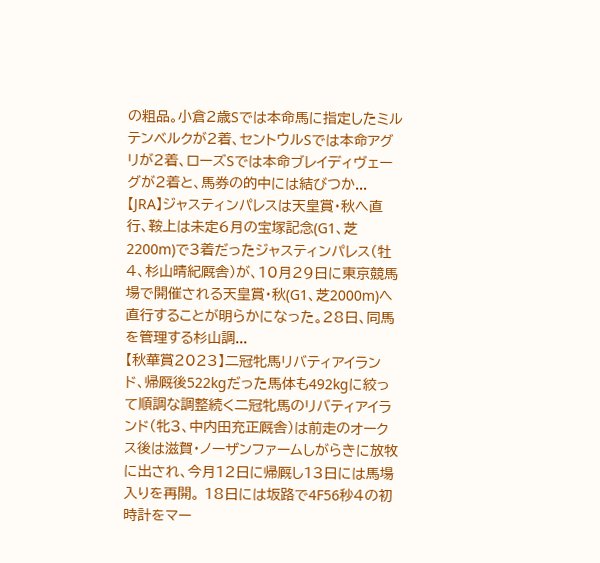の粗品。小倉2歳Sでは本命馬に指定したミルテンベルクが2着、セントウルSでは本命アグリが2着、ローズSでは本命ブレイディヴェーグが2着と、馬券の的中には結びつか...
【JRA】ジャスティンパレスは天皇賞・秋へ直行、鞍上は未定6月の宝塚記念(G1、芝2200m)で3着だったジャスティンパレス(牡4、杉山晴紀厩舎)が、10月29日に東京競馬場で開催される天皇賞・秋(G1、芝2000m)へ直行することが明らかになった。28日、同馬を管理する杉山調...
【秋華賞2023】二冠牝馬リバティアイランド、帰厩後522kgだった馬体も492kgに絞って順調な調整続く二冠牝馬のリバティアイランド(牝3、中内田充正厩舎)は前走のオークス後は滋賀・ノーザンファームしがらきに放牧に出され、今月12日に帰厩し13日には馬場入りを再開。 18日には坂路で4F56秒4の初時計をマー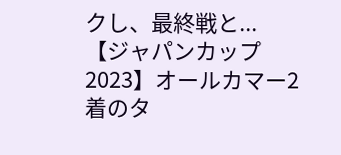クし、最終戦と...
【ジャパンカップ2023】オールカマー2着のタ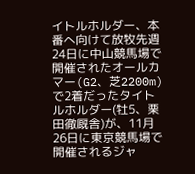イトルホルダー、本番へ向けて放牧先週24日に中山競馬場で開催されたオールカマー(G2、芝2200m)で2着だったタイトルホルダー(牡5、栗田徹厩舎)が、11月26日に東京競馬場で開催されるジャ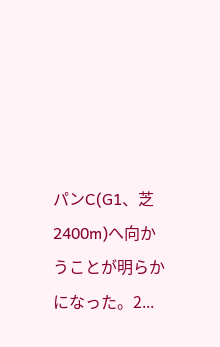パンC(G1、芝2400m)へ向かうことが明らかになった。2...